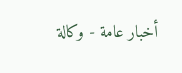أخبار عامة - وكالة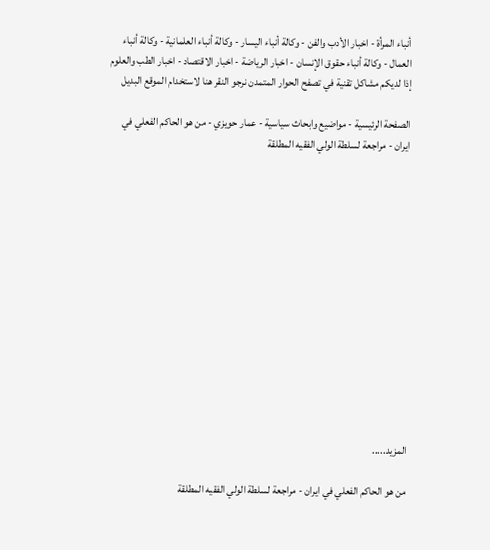أنباء المرأة - اخبار الأدب والفن - وكالة أنباء اليسار - وكالة أنباء العلمانية - وكالة أنباء العمال - وكالة أنباء حقوق الإنسان - اخبار الرياضة - اخبار الاقتصاد - اخبار الطب والعلوم
إذا لديكم مشاكل تقنية في تصفح الحوار المتمدن نرجو النقر هنا لاستخدام الموقع البديل

الصفحة الرئيسية - مواضيع وابحاث سياسية - عمار حويزي - من هو الحاكم الفعلي في ايران - مراجعة لسلطة الولي الفقيه المطلقة














المزيد.....

من هو الحاكم الفعلي في ايران - مراجعة لسلطة الولي الفقيه المطلقة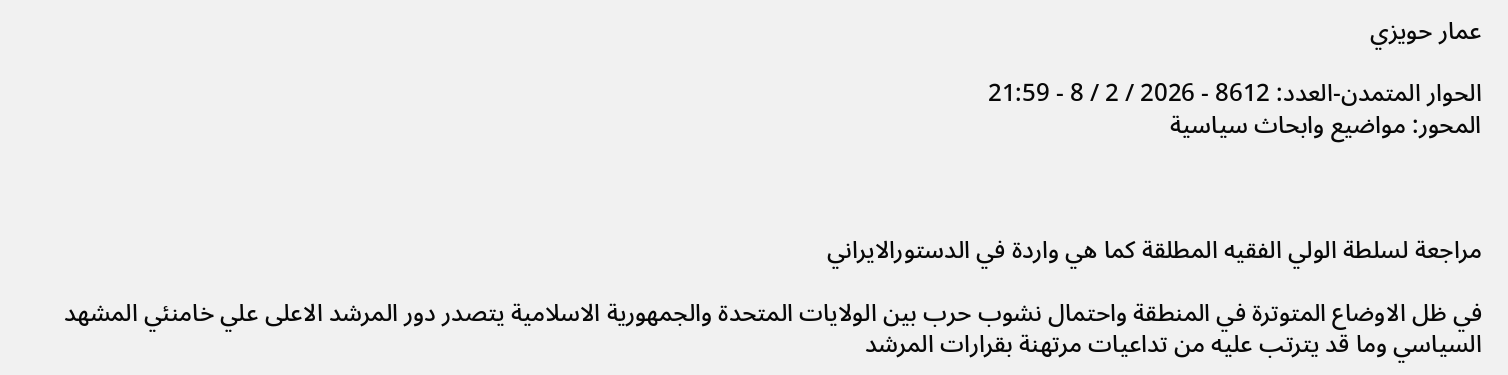عمار حويزي

الحوار المتمدن-العدد: 8612 - 2026 / 2 / 8 - 21:59
المحور: مواضيع وابحاث سياسية



مراجعة لسلطة الولي الفقيه المطلقة كما هي واردة في الدستورالايراني

في ظل الاوضاع المتوترة في المنطقة واحتمال نشوب حرب بين الولايات المتحدة والجمهورية الاسلامية يتصدر دور المرشد الاعلى علي خامنئي المشهد السياسي وما قد يترتب عليه من تداعيات مرتهنة بقرارات المرشد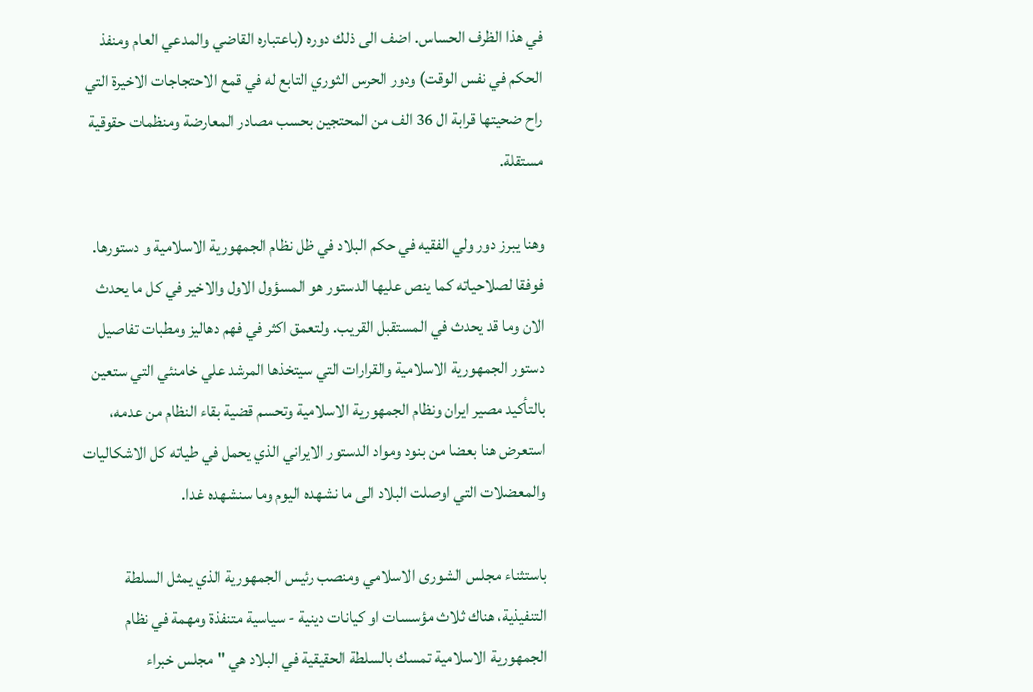في هذا الظرف الحساس. اضف الى ذلك دوره (باعتباره القاضي والمدعي العام ومنفذ الحكم في نفس الوقت) ودور الحرس الثوري التابع له في قمع الاحتجاجات الاخيرة التي راح ضحيتها قرابة ال 36 الف من المحتجين بحسب مصادر المعارضة ومنظمات حقوقية مستقلة.

وهنا يبرز دور ولي الفقيه في حكم البلاد في ظل نظام الجمهورية الاسلامية و دستورها. فوفقا لصلاحياته كما ينص عليها الدستور هو المسؤول الاول والاخير في كل ما يحدث الان وما قد يحدث في المستقبل القريب. ولتعمق اكثر في فهم دهاليز ومطبات تفاصيل دستور الجمهورية الاسلامية والقرارات التي سيتخذها المرشد علي خامنئي التي ستعين بالتأكيد مصير ايران ونظام الجمهورية الاسلامية وتحسم قضية بقاء النظام من عدمه، استعرض هنا بعضا من بنود ومواد الدستور الايراني الذي يحمل في طياته كل الاشكاليات والمعضلات التي اوصلت البلاد الى ما نشهده اليوم وما سنشهده غدا.

باستثناء مجلس الشورى الاسلامي ومنصب رئيس الجمهورية الذي يمثل السلطة التنفيذية، هناك ثلاث مؤسسات او كيانات دينية - سياسية متنفذة ومهمة في نظام الجمهورية الاسلامية تمسك بالسلطة الحقيقية في البلاد هي "مجلس خبراء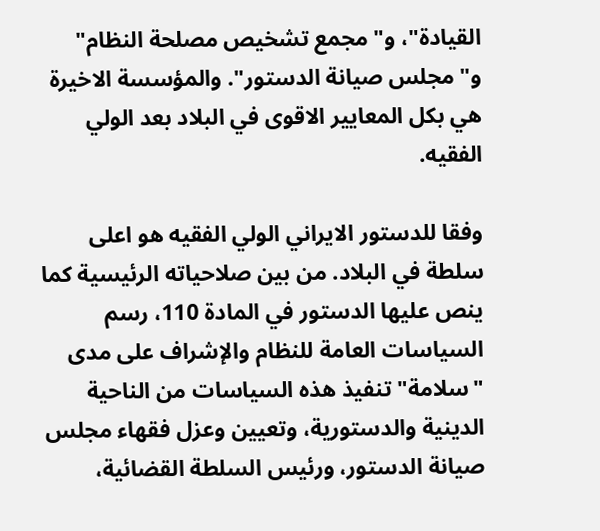القيادة"، و"مجمع تشخيص مصلحة النظام" و"مجلس صيانة الدستور". والمؤسسة الاخيرة هي بكل المعايير الاقوى في البلاد بعد الولي الفقيه.

وفقا للدستور الايراني الولي الفقيه هو اعلى سلطة في البلاد. من بين صلاحياته الرئيسية كما ينص عليها الدستور في المادة 110، رسم السياسات العامة للنظام والإشراف على مدى "سلامة" تنفيذ هذه السياسات من الناحية الدينية والدستورية، وتعيين وعزل فقهاء مجلس صيانة الدستور، ورئيس السلطة القضائية،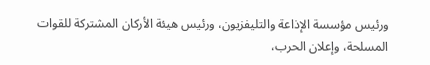ورئيس مؤسسة الإذاعة والتليفزيون، ورئيس هيئة الأركان المشتركة للقوات المسلحة، وإعلان الحرب،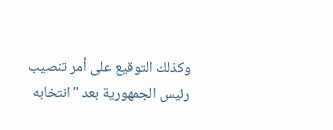وكذلك التوقيع على أمر تنصيب رئيس الجمهورية بعد "انتخابه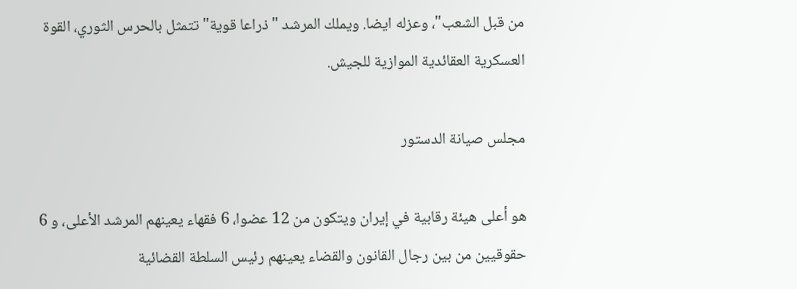من قبل الشعب"، وعزله ايضا. ويملك المرشد "ذراعا قوية" تتمثل بالحرس الثوري، القوة العسكرية العقائدية الموازية للجيش.

مجلس صيانة الدستور

هو أعلى هيئة رقابية في إيران ويتكون من 12 عضوا، 6 فقهاء يعينهم المرشد الأعلى، و 6 حقوقيين من بين رجال القانون والقضاء يعينهم رئيس السلطة القضائية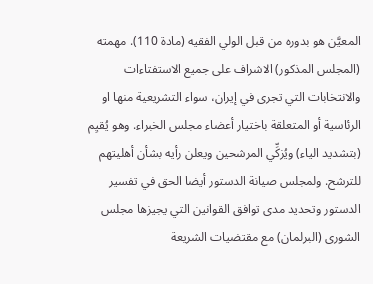المعيَّن هو بدوره من قبل الولي الفقيه (مادة 110). مهمته (المجلس المذكور) الاشراف على جميع الاستفتاءات والانتخابات التي تجرى في إيران، سواء التشريعية منها او الرئاسية أو المتعلقة باختيار أعضاء مجلس الخبراء. وهو يُقيِم (بتشديد الياء) ويُزكِّي المرشحين ويعلن رأيه بشأن أهليتهم للترشح. ولمجلس صيانة الدستور أيضا الحق في تفسير الدستور وتحديد مدى توافق القوانين التي يجيزها مجلس الشورى (البرلمان) مع مقتضيات الشريعة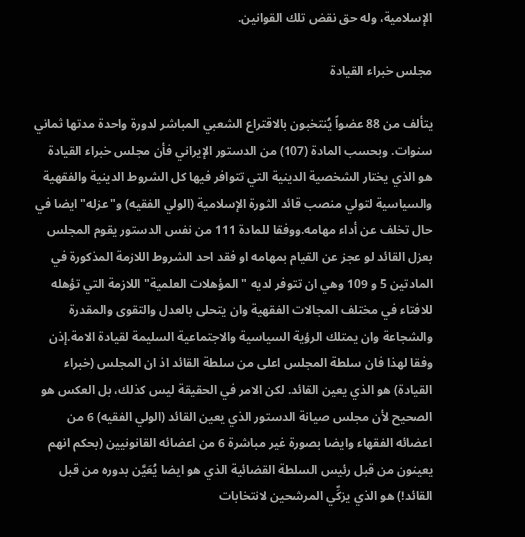الإسلامية، وله حق نقض تلك القوانين.

مجلس خبراء القيادة

يتألف من 88 عضواً يُنتخبون بالاقتراع الشعبي المباشر لدورة واحدة مدتها ثماني سنوات. وبحسب المادة (107) من الدستور الإيراني فأن مجلس خبراء القيادة هو الذي يختار الشخصية الدينية التي تتوافر فيها كل الشروط الدينية والفقهية والسياسية لتولي منصب قائد الثورة الإسلامية (الولي الفقيه) و"عزله" ايضا في حال تخلف عن أداء مهامه.ووفقا للمادة 111 من نفس الدستور يقوم المجلس بعزل القائد لو عجز عن القيام بمهامه او فقد احد الشروط اللازمة المذكورة في المادتين 5 و 109 وهي ان تتوفر لديه "المؤهلات العلمية" اللازمة التي تؤهله للافتاء في مختلف المجالات الفقهية وان يتحلى بالعدل والتقوى والمقدرة والشجاعة وان يمتلك الرؤية السياسية والاجتماعية السليمة لقيادة الامة.إذن وفقا لهذا فان سلطة المجلس اعلى من سلطة القائد اذ ان المجلس (خبراء القيادة) هو الذي يعين القائد. لكن الامر في الحقيقة ليس كذلك، بل العكس هو الصحيح لأن مجلس صيانة الدستور الذي يعين القائد (الولي الفقيه) 6 من اعضائه الفقهاء وايضا بصورة غير مباشرة 6 من اعضائه القانونيين (بحكم انهم يعينون من قبل رئيس السلطة القضائية الذي هو ايضا يُعَيَّن بدوره من قبل القائد!) هو الذي يزكِّي المرشحين لانتخابات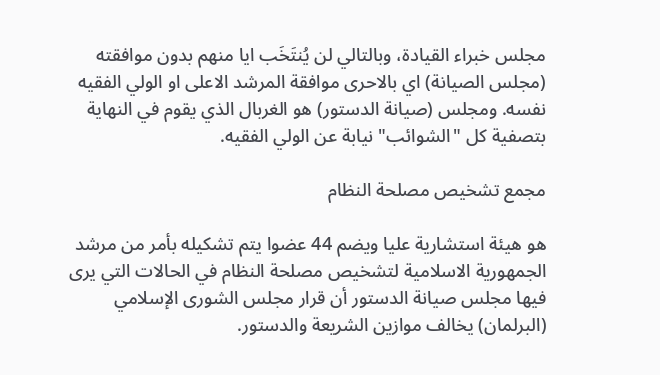مجلس خبراء القيادة، وبالتالي لن يُنتَخَب ايا منهم بدون موافقته (مجلس الصيانة) اي بالاحرى موافقة المرشد الاعلى او الولي الفقيه نفسه. ومجلس (صيانة الدستور) هو الغربال الذي يقوم في النهاية بتصفية كل "الشوائب" نيابة عن الولي الفقيه.

مجمع تشخيص مصلحة النظام

هو هيئة استشارية عليا ويضم 44 عضوا يتم تشكيله بأمر من مرشد الجمهورية الاسلامية لتشخيص مصلحة النظام في الحالات التي يرى فيها مجلس صيانة الدستور أن قرار مجلس الشورى الإسلامي (البرلمان) يخالف موازين الشريعة والدستور.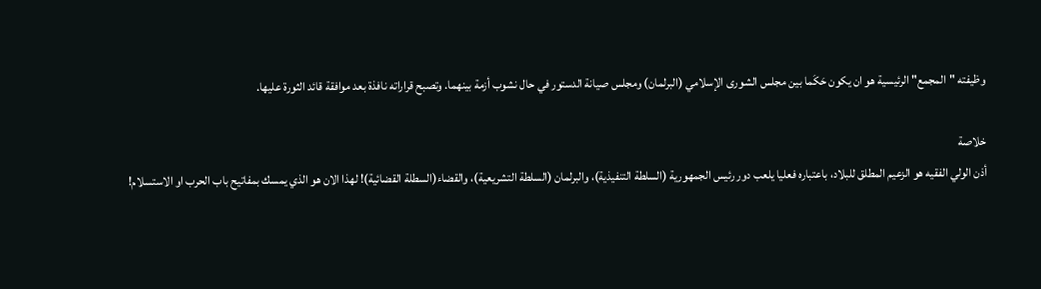وظيفته "المجمع" الرئيسية هو ان يكون حَكَما بين مجلس الشورى الإسلامي (البرلمان) ومجلس صيانة الدستور في حال نشوب أزمة بينهما. وتصبح قراراته نافذة بعد موافقة قائد الثورة عليها.

خلاصة
أذن الولي الفقيه هو الزعيم المطلق للبلاد، باعتباره فعليا يلعب دور رئيس الجمهورية (السلطة التنفيذية)، والبرلمان (السلطة التشريعية)، والقضاء(السطلة القضائية)! لهذا الان هو الذي يمسك بمفاتيح باب الحرب او الاستسلام!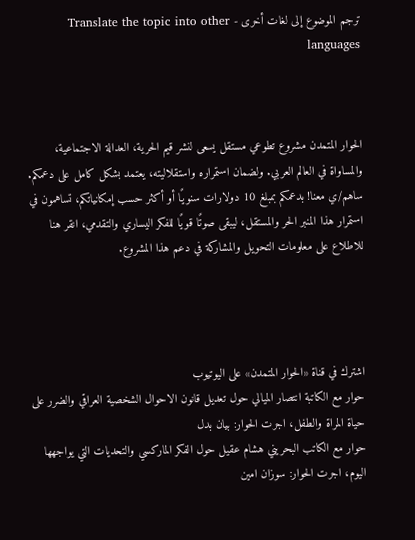ترجم الموضوع إلى لغات أخرى - Translate the topic into other languages



الحوار المتمدن مشروع تطوعي مستقل يسعى لنشر قيم الحرية، العدالة الاجتماعية، والمساواة في العالم العربي. ولضمان استمراره واستقلاليته، يعتمد بشكل كامل على دعمكم. ساهم/ي معنا! بدعمكم بمبلغ 10 دولارات سنويًا أو أكثر حسب إمكانياتكم، تساهمون في استمرار هذا المنبر الحر والمستقل، ليبقى صوتًا قويًا للفكر اليساري والتقدمي، انقر هنا للاطلاع على معلومات التحويل والمشاركة في دعم هذا المشروع.




اشترك في قناة «الحوار المتمدن» على اليوتيوب
حوار مع الكاتبة انتصار الميالي حول تعديل قانون الاحوال الشخصية العراقي والضرر على حياة المراة والطفل، اجرت الحوار: بيان بدل
حوار مع الكاتب البحريني هشام عقيل حول الفكر الماركسي والتحديات التي يواجهها اليوم، اجرت الحوار: سوزان امين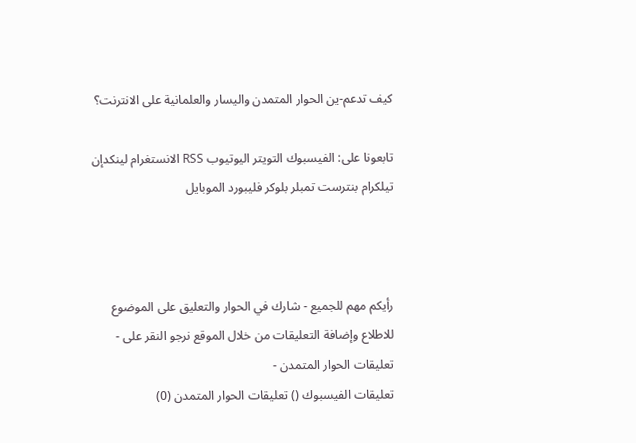كيف تدعم-ين الحوار المتمدن واليسار والعلمانية على الانترنت؟

تابعونا على: الفيسبوك التويتر اليوتيوب RSS الانستغرام لينكدإن تيلكرام بنترست تمبلر بلوكر فليبورد الموبايل



رأيكم مهم للجميع - شارك في الحوار والتعليق على الموضوع
للاطلاع وإضافة التعليقات من خلال الموقع نرجو النقر على - تعليقات الحوار المتمدن -
تعليقات الفيسبوك () تعليقات الحوار المتمدن (0)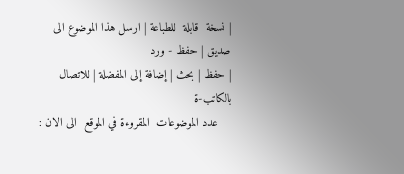| نسخة  قابلة  للطباعة | ارسل هذا الموضوع الى صديق | حفظ - ورد
| حفظ | بحث | إضافة إلى المفضلة | للاتصال بالكاتب-ة
    عدد الموضوعات  المقروءة في الموقع  الى الان :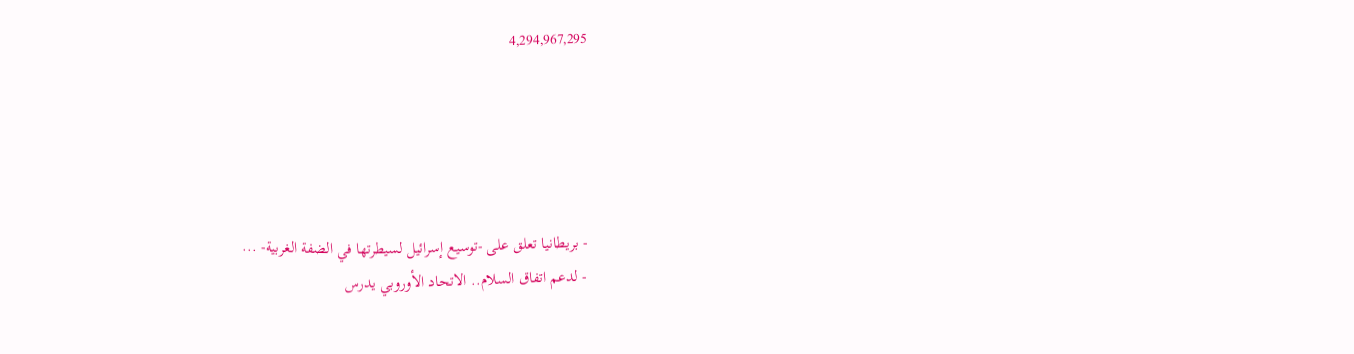4,294,967,295





- بريطانيا تعلق على -توسيع إسرائيل لسيطرتها في الضفة الغربية- ...
- لدعم اتفاق السلام.. الاتحاد الأوروبي يدرس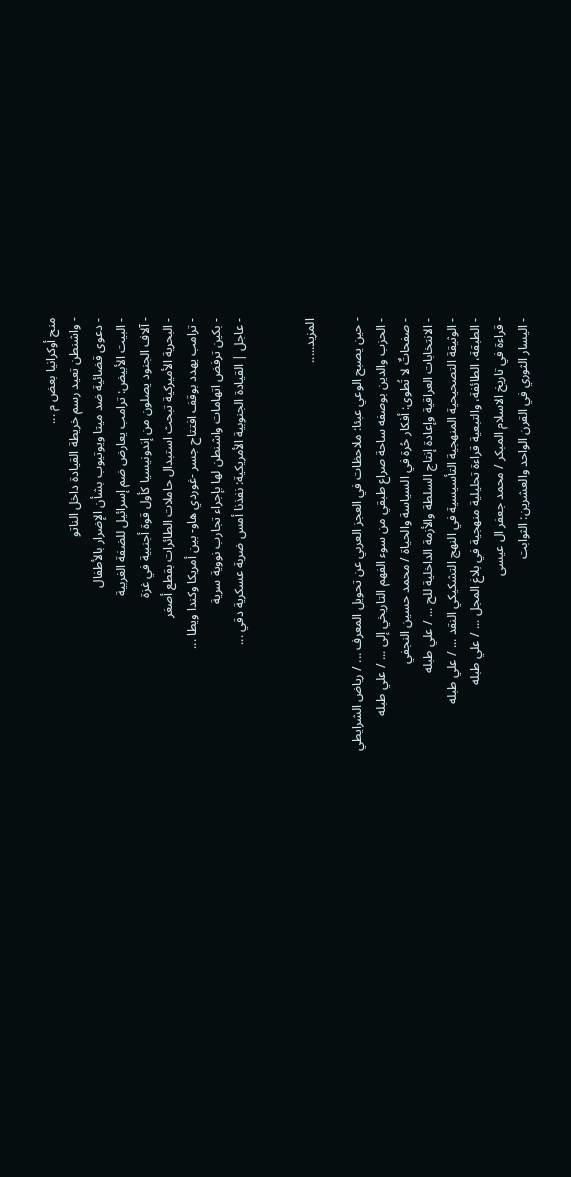منح أوكرانيا بعض م ...
- واشنطن تعيد رسم خريطة القيادة داخل الناتو
- دعوى قضائية ضد ميتا ويوتيوب بشأن الإضرار بالأطفال
- البيت الأبيض: ترامب يعارض ضم إسرائيل للضفة الغربية
- آلاف الجنود يصلون من إندونيسيا كأول قوة أجنبية في غزة
- البحرية الأميركية تبحث استبدال حاملات الطائرات بقطع أصغر
- ترامب يهدد بوقف افتتاح جسر -غوردي هاو- بين أمريكا وكندا ويطا ...
- بكين ترفض اتهامات واشنطن لها بإجراء تجارب نووية سرية
- عاجل | القيادة الجنوبية الأمريكية: نفذنا أمس ضربة عسكرية دقي ...


المزيد.....

- حين يصبح الوعي عبئا: ملاحظات في العجز العربي عن تحويل المعرف ... / رياض الشرايطي
- الحزب والدين بوصفه ساحة صراع طبقي من سوء الفهم التاريخي إلى ... / علي طبله
- صفحاتٌ لا تُطوى: أفكار حُرة في السياسة والحياة / محمد حسين النجفي
- الانتخابات العراقية وإعادة إنتاج السلطة والأزمة الداخلية للح ... / علي طبله
- الوثيقة التصحيحية المنهجية التأسيسية في النهج التشكيكي النقد ... / علي طبله
- الطبقة، الطائفة، والتبعية قراءة تحليلية منهجية في بلاغ المجل ... / علي طبله
- قراءة في تاريخ الاسلام المبكر / محمد جعفر ال عيسى
- اليسار الثوري في القرن الواحد والعشرين: الثوابت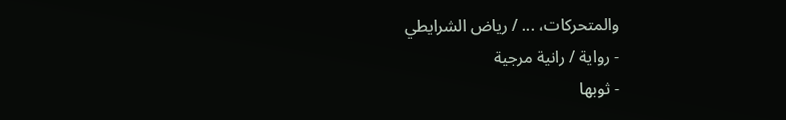والمتحركات، ... / رياض الشرايطي
- رواية / رانية مرجية
- ثوبها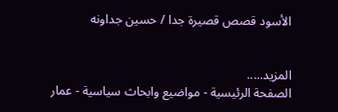الأسود قصص قصيرة جدا / حسين جداونه


المزيد.....
الصفحة الرئيسية - مواضيع وابحاث سياسية - عمار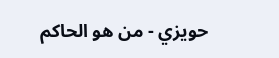حويزي - من هو الحاكم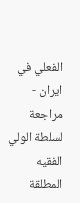الفعلي في ايران - مراجعة لسلطة الولي الفقيه المطلقة